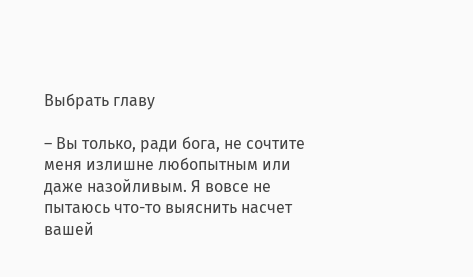Выбрать главу

– Вы только, ради бога, не сочтите меня излишне любопытным или даже назойливым. Я вовсе не пытаюсь что-то выяснить насчет вашей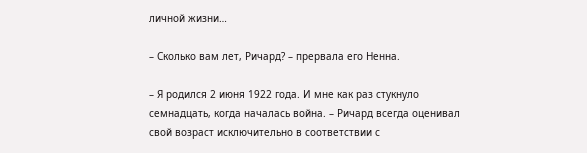личной жизни…

– Сколько вам лет, Ричард? – прервала его Ненна.

– Я родился 2 июня 1922 года. И мне как раз стукнуло семнадцать, когда началась война. – Ричард всегда оценивал свой возраст исключительно в соответствии с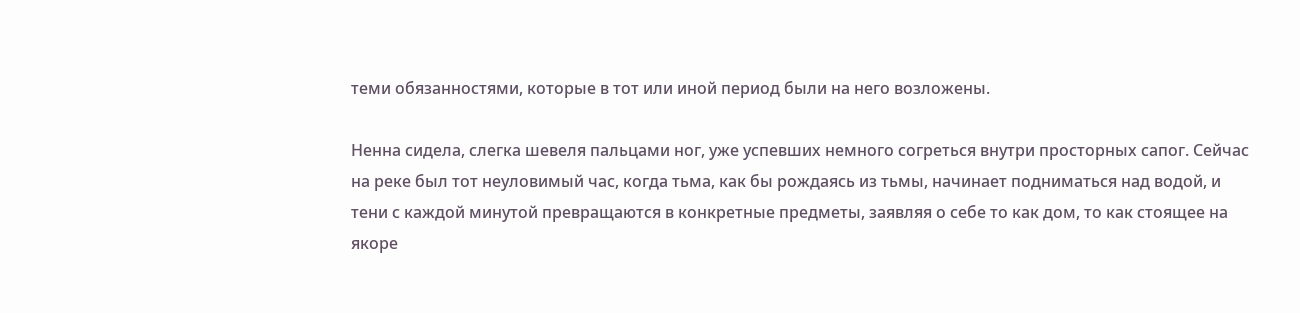теми обязанностями, которые в тот или иной период были на него возложены.

Ненна сидела, слегка шевеля пальцами ног, уже успевших немного согреться внутри просторных сапог. Сейчас на реке был тот неуловимый час, когда тьма, как бы рождаясь из тьмы, начинает подниматься над водой, и тени с каждой минутой превращаются в конкретные предметы, заявляя о себе то как дом, то как стоящее на якоре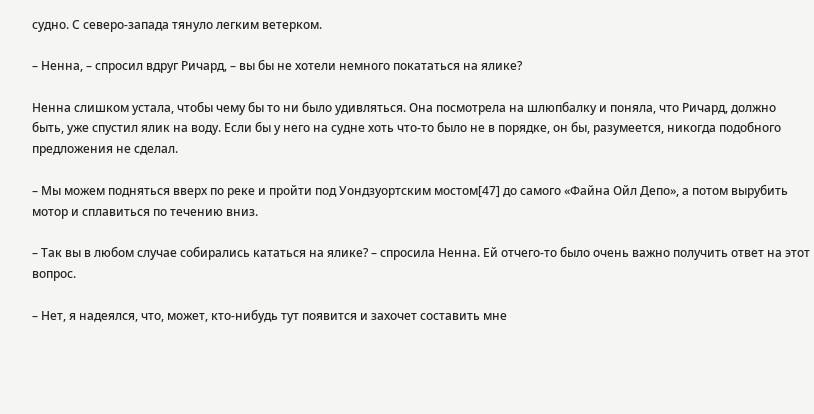судно. С северо-запада тянуло легким ветерком.

– Ненна, – спросил вдруг Ричард, – вы бы не хотели немного покататься на ялике?

Ненна слишком устала, чтобы чему бы то ни было удивляться. Она посмотрела на шлюпбалку и поняла, что Ричард, должно быть, уже спустил ялик на воду. Если бы у него на судне хоть что-то было не в порядке, он бы, разумеется, никогда подобного предложения не сделал.

– Мы можем подняться вверх по реке и пройти под Уондзуортским мостом[47] до самого «Файна Ойл Депо», а потом вырубить мотор и сплавиться по течению вниз.

– Так вы в любом случае собирались кататься на ялике? – спросила Ненна. Ей отчего-то было очень важно получить ответ на этот вопрос.

– Нет, я надеялся, что, может, кто-нибудь тут появится и захочет составить мне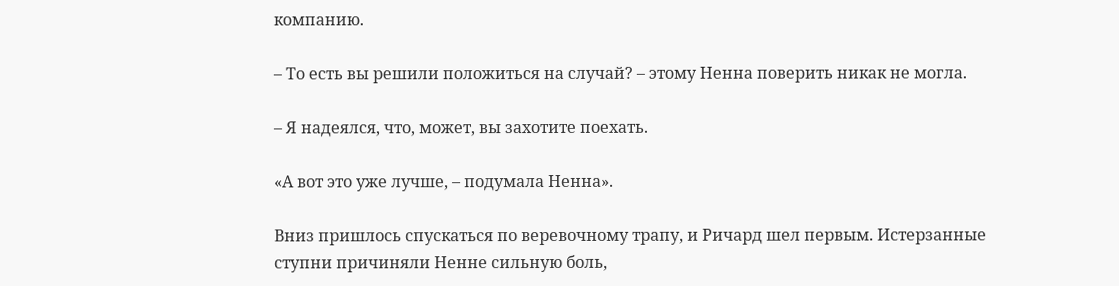компанию.

– То есть вы решили положиться на случай? – этому Ненна поверить никак не могла.

– Я надеялся, что, может, вы захотите поехать.

«А вот это уже лучше, – подумала Ненна».

Вниз пришлось спускаться по веревочному трапу, и Ричард шел первым. Истерзанные ступни причиняли Ненне сильную боль,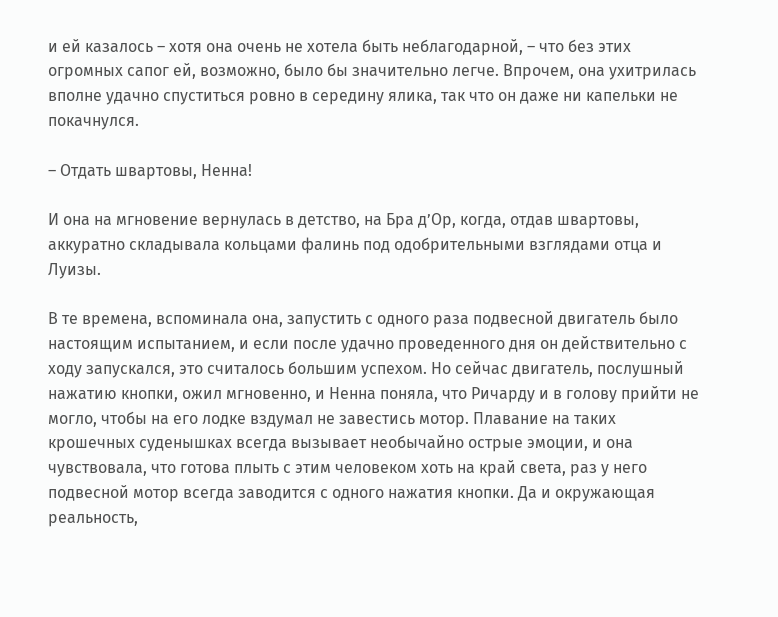и ей казалось – хотя она очень не хотела быть неблагодарной, – что без этих огромных сапог ей, возможно, было бы значительно легче. Впрочем, она ухитрилась вполне удачно спуститься ровно в середину ялика, так что он даже ни капельки не покачнулся.

– Отдать швартовы, Ненна!

И она на мгновение вернулась в детство, на Бра д’Ор, когда, отдав швартовы, аккуратно складывала кольцами фалинь под одобрительными взглядами отца и Луизы.

В те времена, вспоминала она, запустить с одного раза подвесной двигатель было настоящим испытанием, и если после удачно проведенного дня он действительно с ходу запускался, это считалось большим успехом. Но сейчас двигатель, послушный нажатию кнопки, ожил мгновенно, и Ненна поняла, что Ричарду и в голову прийти не могло, чтобы на его лодке вздумал не завестись мотор. Плавание на таких крошечных суденышках всегда вызывает необычайно острые эмоции, и она чувствовала, что готова плыть с этим человеком хоть на край света, раз у него подвесной мотор всегда заводится с одного нажатия кнопки. Да и окружающая реальность,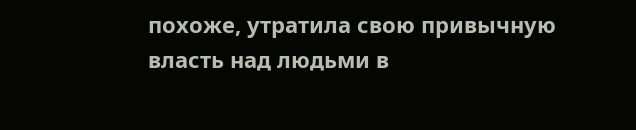похоже, утратила свою привычную власть над людьми в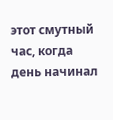этот смутный час, когда день начинал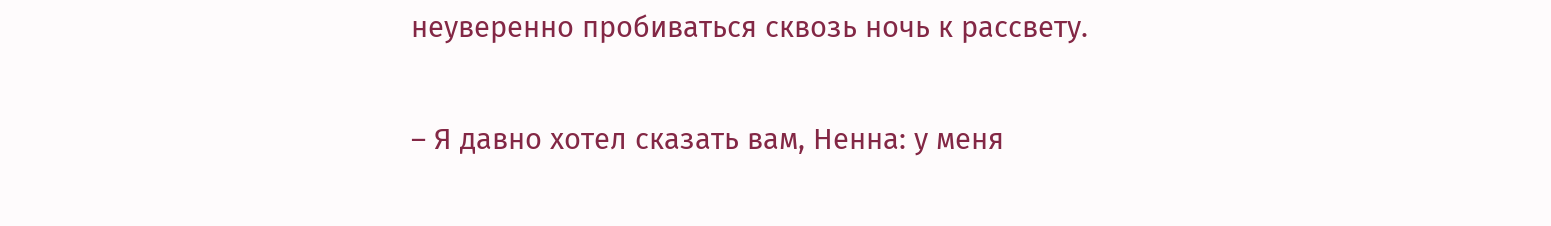неуверенно пробиваться сквозь ночь к рассвету.

– Я давно хотел сказать вам, Ненна: у меня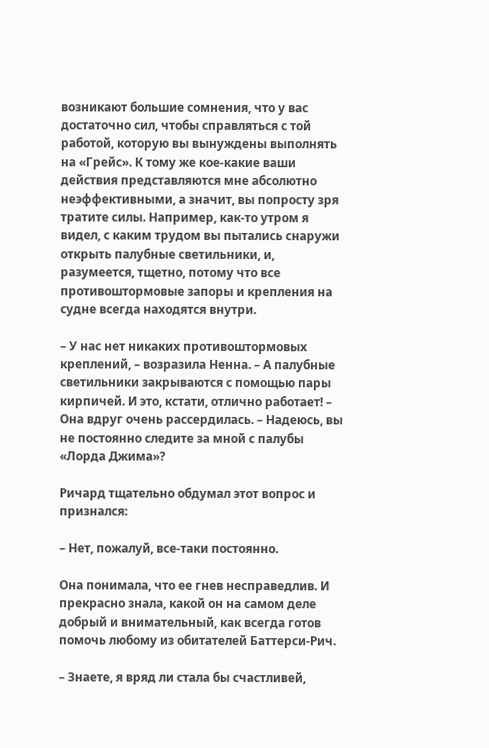возникают большие сомнения, что у вас достаточно сил, чтобы справляться с той работой, которую вы вынуждены выполнять на «Грейс». К тому же кое-какие ваши действия представляются мне абсолютно неэффективными, а значит, вы попросту зря тратите силы. Например, как-то утром я видел, с каким трудом вы пытались снаружи открыть палубные светильники, и, разумеется, тщетно, потому что все противоштормовые запоры и крепления на судне всегда находятся внутри.

– У нас нет никаких противоштормовых креплений, – возразила Ненна. – А палубные светильники закрываются с помощью пары кирпичей. И это, кстати, отлично работает! – Она вдруг очень рассердилась. – Надеюсь, вы не постоянно следите за мной с палубы «Лорда Джима»?

Ричард тщательно обдумал этот вопрос и признался:

– Нет, пожалуй, все-таки постоянно.

Она понимала, что ее гнев несправедлив. И прекрасно знала, какой он на самом деле добрый и внимательный, как всегда готов помочь любому из обитателей Баттерси-Рич.

– Знаете, я вряд ли стала бы счастливей,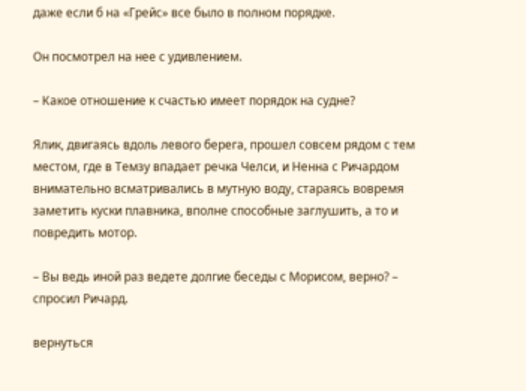даже если б на «Грейс» все было в полном порядке.

Он посмотрел на нее с удивлением.

– Какое отношение к счастью имеет порядок на судне?

Ялик, двигаясь вдоль левого берега, прошел совсем рядом с тем местом, где в Темзу впадает речка Челси, и Ненна с Ричардом внимательно всматривались в мутную воду, стараясь вовремя заметить куски плавника, вполне способные заглушить, а то и повредить мотор.

– Вы ведь иной раз ведете долгие беседы с Морисом, верно? – спросил Ричард.

вернуться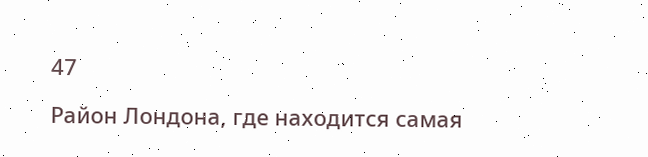47

Район Лондона, где находится самая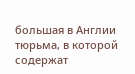большая в Англии тюрьма, в которой содержат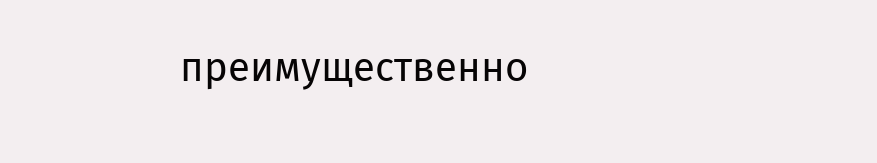преимущественно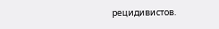рецидивистов.